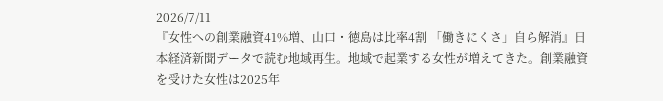2026/7/11
『女性への創業融資41%増、山口・徳島は比率4割 「働きにくさ」自ら解消』日本経済新聞データで読む地域再生。地域で起業する女性が増えてきた。創業融資を受けた女性は2025年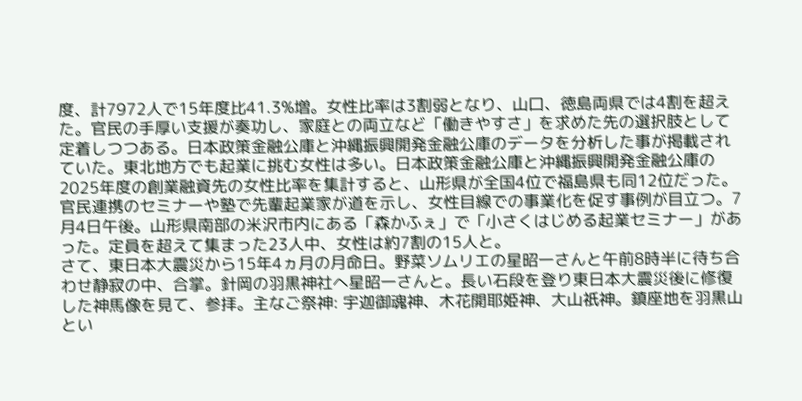度、計7972人で15年度比41.3%増。女性比率は3割弱となり、山口、徳島両県では4割を超えた。官民の手厚い支援が奏功し、家庭との両立など「働きやすさ」を求めた先の選択肢として定着しつつある。日本政策金融公庫と沖縄振興開発金融公庫のデータを分析した事が掲載されていた。東北地方でも起業に挑む女性は多い。日本政策金融公庫と沖縄振興開発金融公庫の2025年度の創業融資先の女性比率を集計すると、山形県が全国4位で福島県も同12位だった。官民連携のセミナーや塾で先輩起業家が道を示し、女性目線での事業化を促す事例が目立つ。7月4日午後。山形県南部の米沢市内にある「森かふぇ」で「小さくはじめる起業セミナー」があった。定員を超えて集まった23人中、女性は約7割の15人と。
さて、東日本大震災から15年4ヵ月の月命日。野菜ソムリエの星昭一さんと午前8時半に待ち合わせ静寂の中、合掌。針岡の羽黒神社へ星昭一さんと。長い石段を登り東日本大震災後に修復した神馬像を見て、参拝。主なご祭神: 宇迦御魂神、木花開耶姫神、大山祇神。鎮座地を羽黒山とい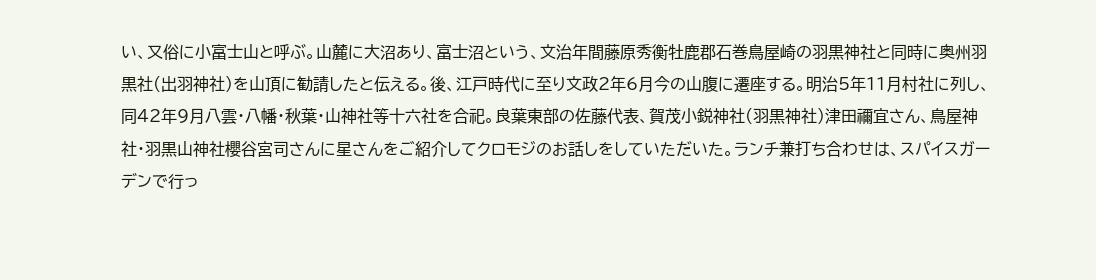い、又俗に小富士山と呼ぶ。山麓に大沼あり、富士沼という、文治年間藤原秀衡牡鹿郡石巻鳥屋崎の羽黒神社と同時に奥州羽黒社(出羽神社)を山頂に勧請したと伝える。後、江戸時代に至り文政2年6月今の山腹に遷座する。明治5年11月村社に列し、同42年9月八雲・八幡・秋葉・山神社等十六社を合祀。良葉東部の佐藤代表、賀茂小鋭神社(羽黒神社)津田禰宜さん、鳥屋神社・羽黒山神社櫻谷宮司さんに星さんをご紹介してクロモジのお話しをしていただいた。ランチ兼打ち合わせは、スパイスガーデンで行っ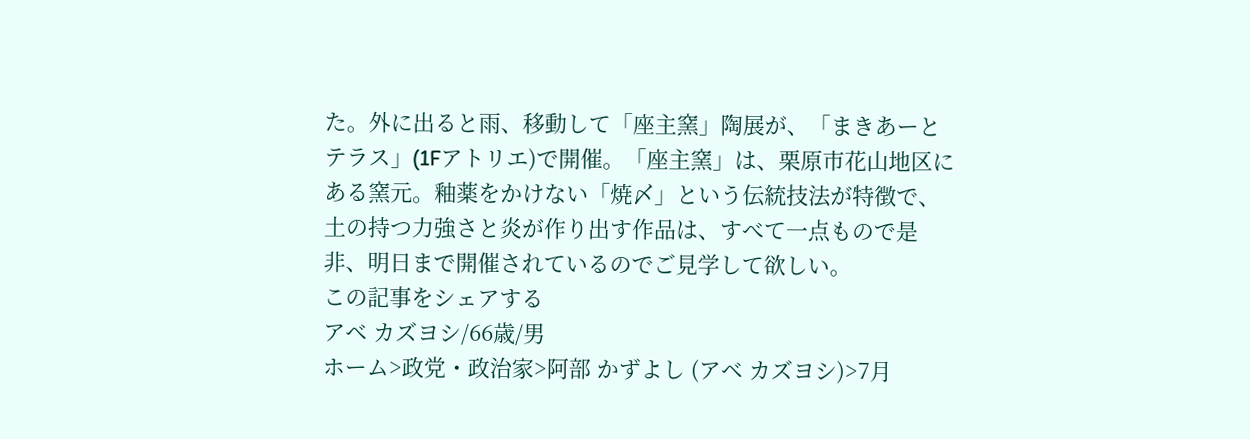た。外に出ると雨、移動して「座主窯」陶展が、「まきあーとテラス」(1Fアトリエ)で開催。「座主窯」は、栗原市花山地区にある窯元。釉薬をかけない「焼〆」という伝統技法が特徴で、土の持つ力強さと炎が作り出す作品は、すべて一点もので是非、明日まで開催されているのでご見学して欲しい。
この記事をシェアする
アベ カズヨシ/66歳/男
ホーム>政党・政治家>阿部 かずよし (アベ カズヨシ)>7月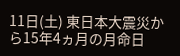11日(土) 東日本大震災から15年4ヵ月の月命日